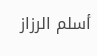أسلم الرزاز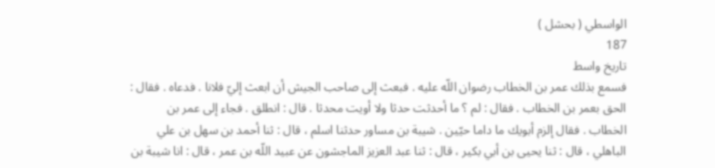الواسطي ( بحشل )
187
تاريخ واسط
فسمع بذلك عمر بن الخطاب رضوان اللّه عليه . فبعث إلى صاحب الجيش أن ابعث إليّ فلانا . فدعاه . فقال : الحق بعمر بن الخطاب . فقال : لم ؟ ما أحدثت حدثا ولا أويت محدثا . قال : انطلق . فجاء إلى عمر بن الخطاب . فقال إلزم أبويك ما داما حيّين . شيبة بن مساور حدثنا اسلم ، قال : ثنا أحمد بن سهل بن علي الباهلي ، قال : ثنا يحيى بن أبي بكير ، قال : ثنا عبد العزيز الماجشون عن عبيد اللّه بن عمر ، قال : انا شيبة بن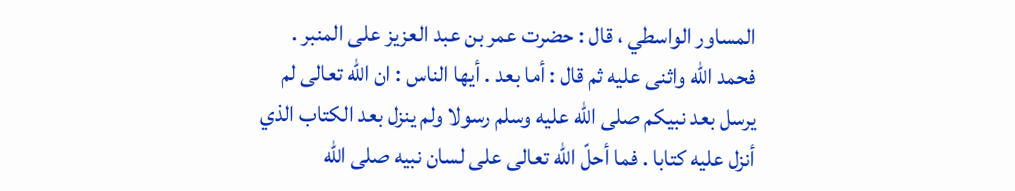المساور الواسطي ، قال : حضرت عمر بن عبد العزيز على المنبر . فحمد اللّه واثنى عليه ثم قال : أما بعد . أيها الناس : ان اللّه تعالى لم يرسل بعد نبيكم صلى اللّه عليه وسلم رسولا ولم ينزل بعد الكتاب الذي أنزل عليه كتابا . فما أحلّ اللّه تعالى على لسان نبيه صلى اللّه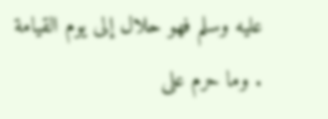عليه وسلم فهو حلال إلى يوم القيامة . وما حرم على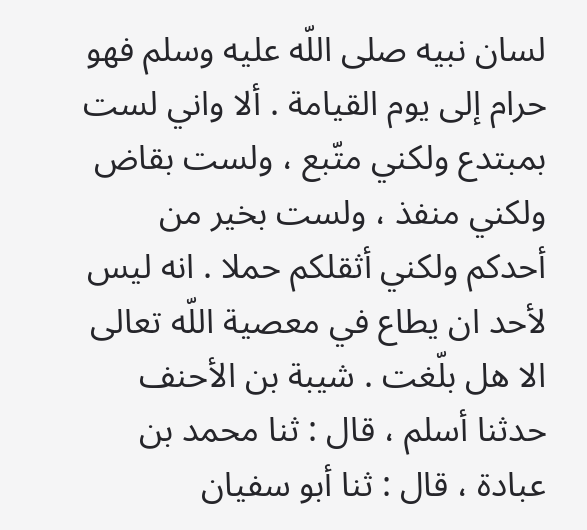لسان نبيه صلى اللّه عليه وسلم فهو حرام إلى يوم القيامة . ألا واني لست بمبتدع ولكني متّبع ، ولست بقاض ولكني منفذ ، ولست بخير من أحدكم ولكني أثقلكم حملا . انه ليس لأحد ان يطاع في معصية اللّه تعالى الا هل بلّغت . شيبة بن الأحنف حدثنا أسلم ، قال : ثنا محمد بن عبادة ، قال : ثنا أبو سفيان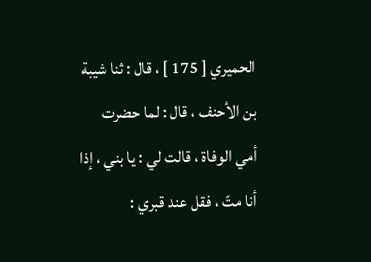الحميري [ 175 ] ، قال : ثنا شيبة بن الأحنف ، قال : لما حضرت أمي الوفاة ، قالت لي : يا بني ، إذا أنا متّ ، فقل عند قبري :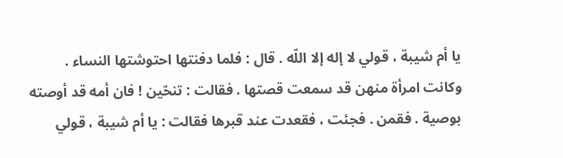يا أم شيبة ، قولي لا إله إلا اللّه . قال : فلما دفنتها احتوشتها النساء . وكانت امرأة منهن قد سمعت قصتها . فقالت : تنحّين ! فان أمه قد أوصته بوصية . فقمن . فجئت ، فقعدت عند قبرها فقالت : يا أم شيبة ، قولي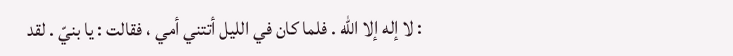: لا إله إلا اللّه . فلما كان في الليل أتتني أمي ، فقالت : يا بنيّ . لقد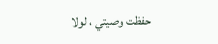حفظت وصيتي ، لولا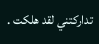تداركتني لقد هلكت .